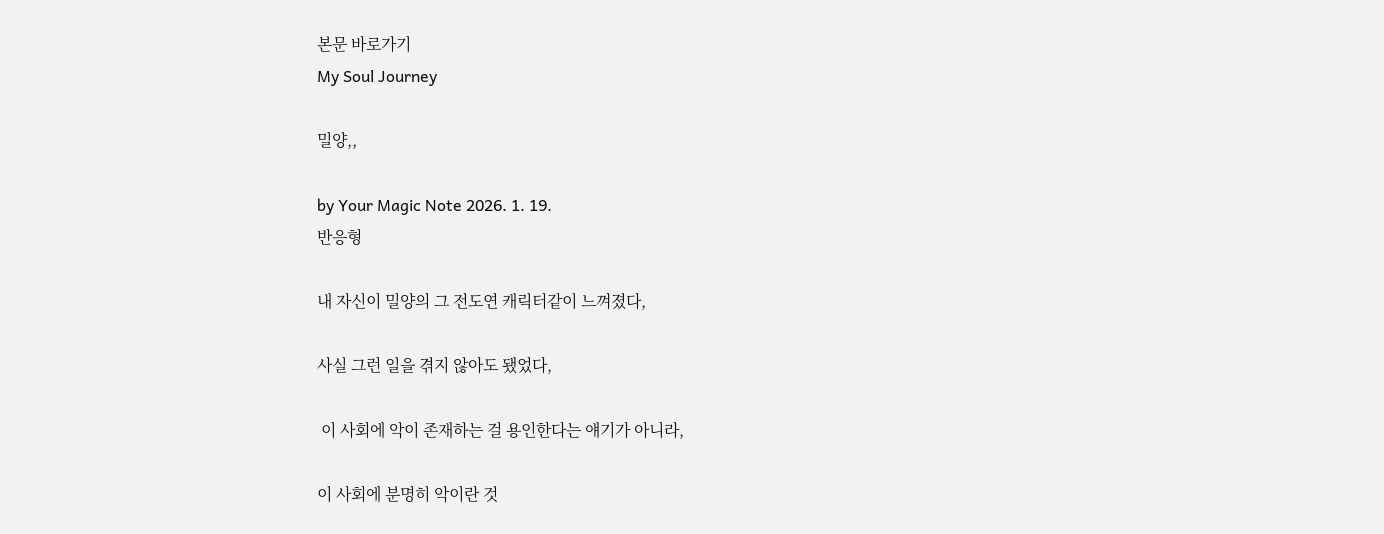본문 바로가기
My Soul Journey

밀양,,

by Your Magic Note 2026. 1. 19.
반응형

내 자신이 밀양의 그 전도연 캐릭터같이 느껴졌다,

사실 그런 일을 겪지 않아도 됐었다,

 이 사회에 악이 존재하는 걸 용인한다는 얘기가 아니라,

이 사회에 분명히 악이란 것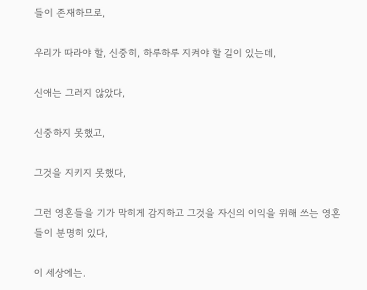들이 존재하므로,

우리가 따라야 할, 신중히, 하루하루 지켜야 할 길이 있는데,

신애는 그러지 않았다,

신중하지 못했고,

그것을 지키지 못했다,

그런 영혼들을 기가 막히게 감지하고 그것을 자신의 이익을 위해 쓰는 영혼들이 분명히 있다,

이 세상에는.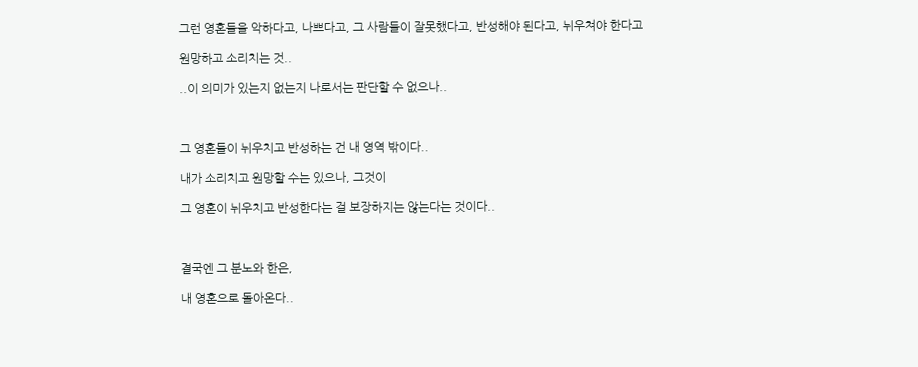그런 영혼들을 악하다고, 나쁘다고, 그 사람들이 잘못했다고, 반성해야 된다고, 뉘우쳐야 한다고

원망하고 소리치는 것..

..이 의미가 있는지 없는지 나로서는 판단할 수 없으나..



그 영혼들이 뉘우치고 반성하는 건 내 영역 밖이다..

내가 소리치고 원망할 수는 있으나, 그것이

그 영혼이 뉘우치고 반성한다는 걸 보장하지는 않는다는 것이다..



결국엔 그 분노와 한은,

내 영혼으로 돌아온다..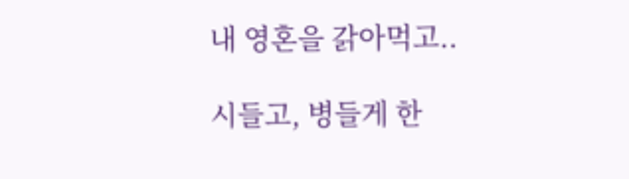내 영혼을 갉아먹고..

시들고, 병들게 한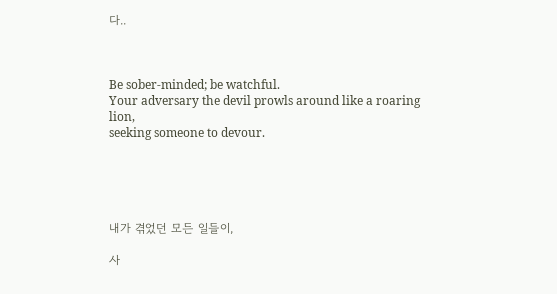다..



Be sober-minded; be watchful.
Your adversary the devil prowls around like a roaring lion,
seeking someone to devour.





내가 겪었던 모든 일들이,

사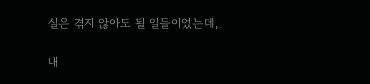실은 겪지 않아도 될 일들이었는데,

내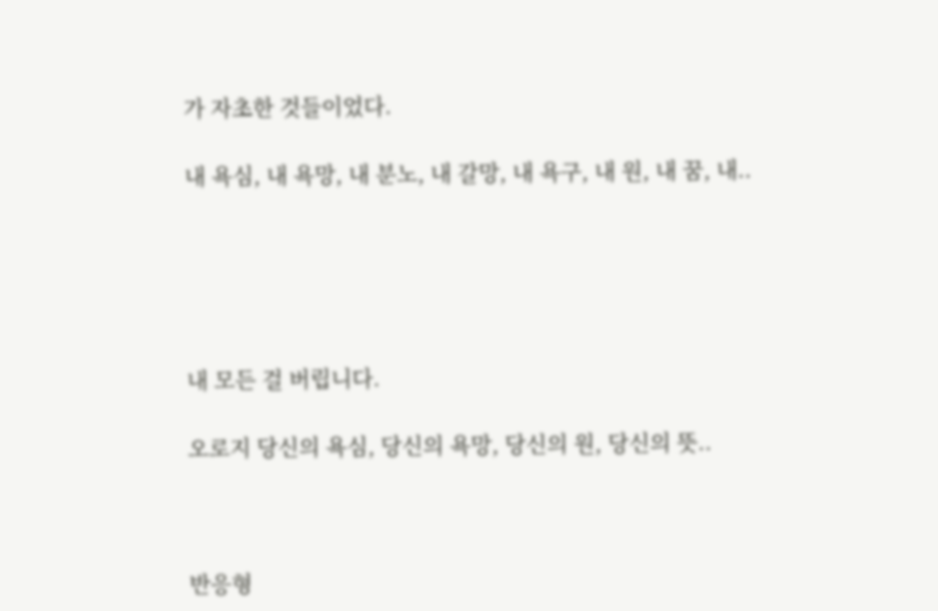가 자초한 것들이었다.

내 욕심, 내 욕망, 내 분노, 내 갈망, 내 욕구, 내 원, 내 꿈, 내..





내 모든 걸 버립니다.

오로지 당신의 욕심, 당신의 욕망, 당신의 원, 당신의 뜻..



반응형